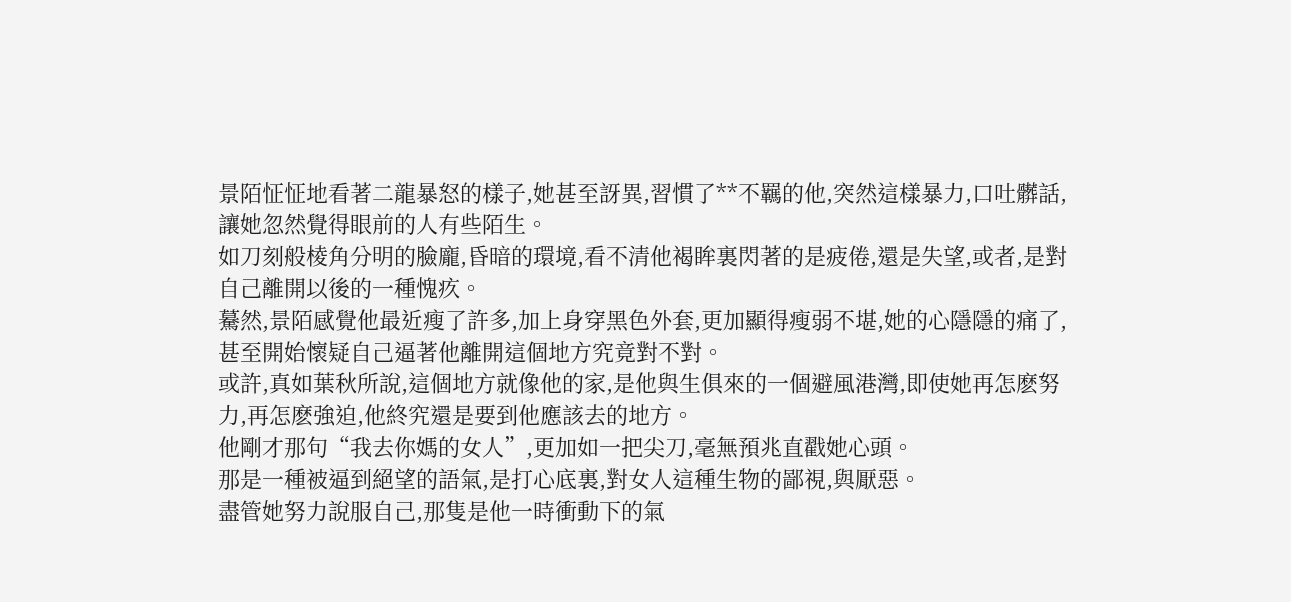景陌怔怔地看著二龍暴怒的樣子,她甚至訝異,習慣了**不羈的他,突然這樣暴力,口吐髒話,讓她忽然覺得眼前的人有些陌生。
如刀刻般棱角分明的臉龐,昏暗的環境,看不清他褐眸裏閃著的是疲倦,還是失望,或者,是對自己離開以後的一種愧疚。
驀然,景陌感覺他最近瘦了許多,加上身穿黑色外套,更加顯得瘦弱不堪,她的心隱隱的痛了,甚至開始懷疑自己逼著他離開這個地方究竟對不對。
或許,真如葉秋所說,這個地方就像他的家,是他與生俱來的一個避風港灣,即使她再怎麽努力,再怎麽強迫,他終究還是要到他應該去的地方。
他剛才那句“我去你媽的女人”,更加如一把尖刀,毫無預兆直戳她心頭。
那是一種被逼到絕望的語氣,是打心底裏,對女人這種生物的鄙視,與厭惡。
盡管她努力說服自己,那隻是他一時衝動下的氣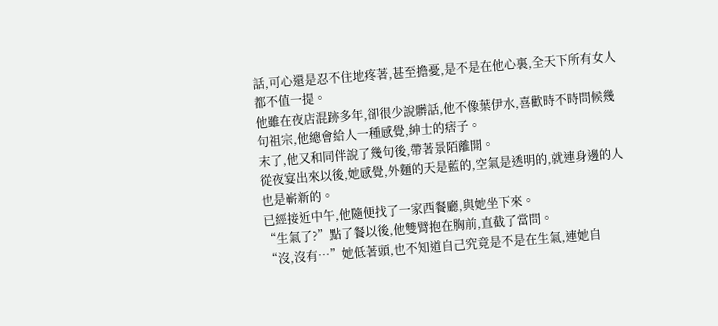話,可心還是忍不住地疼著,甚至擔憂,是不是在他心裏,全天下所有女人都不值一提。
他雖在夜店混跡多年,卻很少說髒話,他不像葉伊水,喜歡時不時問候幾句祖宗,他總會給人一種感覺,紳士的痞子。
末了,他又和同伴說了幾句後,帶著景陌離開。
從夜宴出來以後,她感覺,外麵的天是藍的,空氣是透明的,就連身邊的人也是嶄新的。
已經接近中午,他隨便找了一家西餐廳,與她坐下來。
“生氣了?”點了餐以後,他雙臂抱在胸前,直截了當問。
“沒,沒有…”她低著頭,也不知道自己究竟是不是在生氣,連她自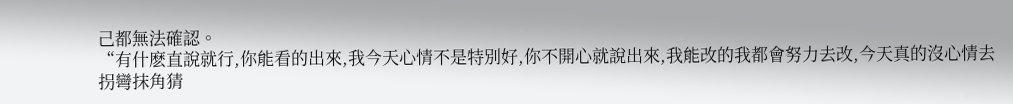己都無法確認。
“有什麽直說就行,你能看的出來,我今天心情不是特別好,你不開心就說出來,我能改的我都會努力去改,今天真的沒心情去拐彎抹角猜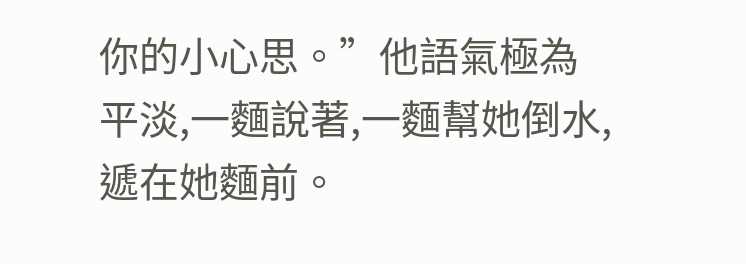你的小心思。”他語氣極為平淡,一麵說著,一麵幫她倒水,遞在她麵前。